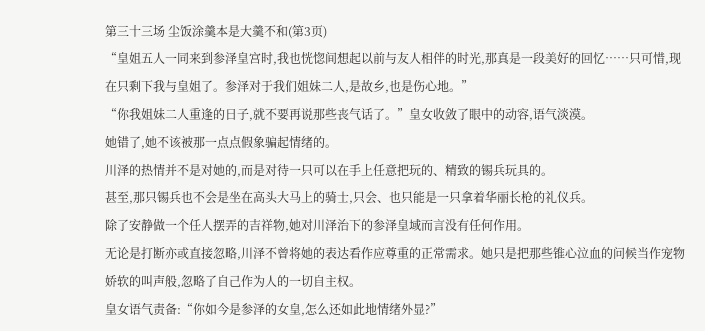第三十三场 尘饭涂羹本是大羹不和(第3页)
“皇姐五人一同来到参泽皇宫时,我也恍惚间想起以前与友人相伴的时光,那真是一段美好的回忆……只可惜,现在只剩下我与皇姐了。参泽对于我们姐妹二人,是故乡,也是伤心地。”
“你我姐妹二人重逢的日子,就不要再说那些丧气话了。”皇女收敛了眼中的动容,语气淡漠。
她错了,她不该被那一点点假象骗起情绪的。
川泽的热情并不是对她的,而是对待一只可以在手上任意把玩的、精致的锡兵玩具的。
甚至,那只锡兵也不会是坐在高头大马上的骑士,只会、也只能是一只拿着华丽长枪的礼仪兵。
除了安静做一个任人摆弄的吉祥物,她对川泽治下的参泽皇域而言没有任何作用。
无论是打断亦或直接忽略,川泽不曾将她的表达看作应尊重的正常需求。她只是把那些锥心泣血的问候当作宠物娇软的叫声般,忽略了自己作为人的一切自主权。
皇女语气责备:“你如今是参泽的女皇,怎么还如此地情绪外显?”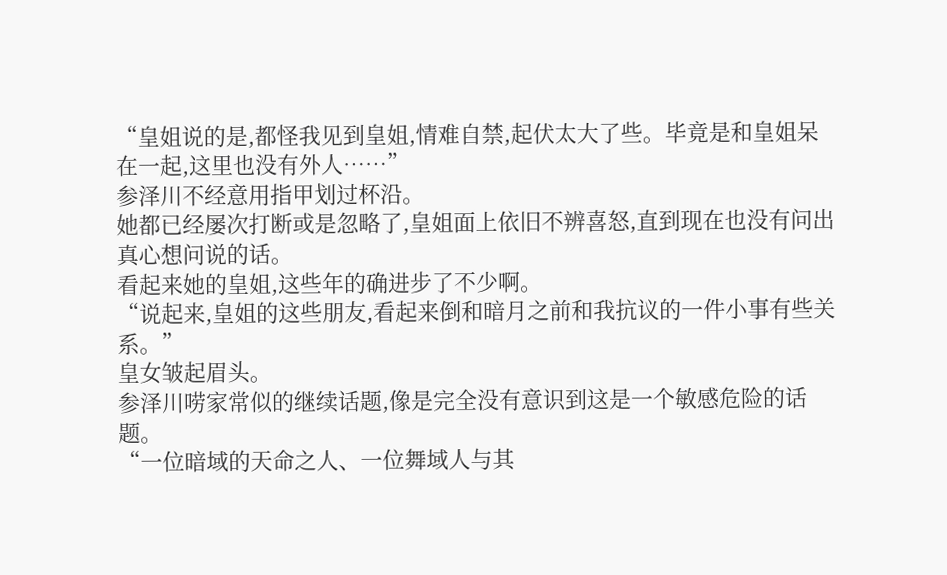“皇姐说的是,都怪我见到皇姐,情难自禁,起伏太大了些。毕竟是和皇姐呆在一起,这里也没有外人……”
参泽川不经意用指甲划过杯沿。
她都已经屡次打断或是忽略了,皇姐面上依旧不辨喜怒,直到现在也没有问出真心想问说的话。
看起来她的皇姐,这些年的确进步了不少啊。
“说起来,皇姐的这些朋友,看起来倒和暗月之前和我抗议的一件小事有些关系。”
皇女皱起眉头。
参泽川唠家常似的继续话题,像是完全没有意识到这是一个敏感危险的话题。
“一位暗域的天命之人、一位舞域人与其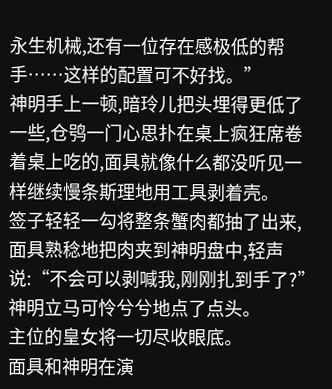永生机械,还有一位存在感极低的帮手……这样的配置可不好找。”
神明手上一顿,暗玲儿把头埋得更低了一些,仓鸮一门心思扑在桌上疯狂席卷着桌上吃的,面具就像什么都没听见一样继续慢条斯理地用工具剥着壳。
签子轻轻一勾将整条蟹肉都抽了出来,面具熟稔地把肉夹到神明盘中,轻声说:“不会可以剥喊我,刚刚扎到手了?”
神明立马可怜兮兮地点了点头。
主位的皇女将一切尽收眼底。
面具和神明在演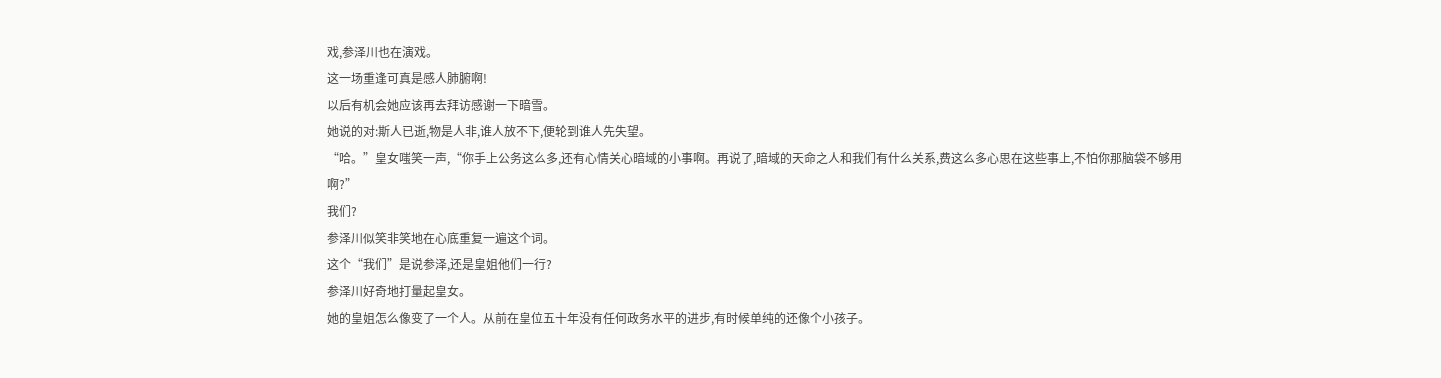戏,参泽川也在演戏。
这一场重逢可真是感人肺腑啊!
以后有机会她应该再去拜访感谢一下暗雪。
她说的对:斯人已逝,物是人非,谁人放不下,便轮到谁人先失望。
“哈。”皇女嗤笑一声,“你手上公务这么多,还有心情关心暗域的小事啊。再说了,暗域的天命之人和我们有什么关系,费这么多心思在这些事上,不怕你那脑袋不够用啊?”
我们?
参泽川似笑非笑地在心底重复一遍这个词。
这个“我们”是说参泽,还是皇姐他们一行?
参泽川好奇地打量起皇女。
她的皇姐怎么像变了一个人。从前在皇位五十年没有任何政务水平的进步,有时候单纯的还像个小孩子。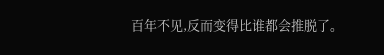百年不见,反而变得比谁都会推脱了。